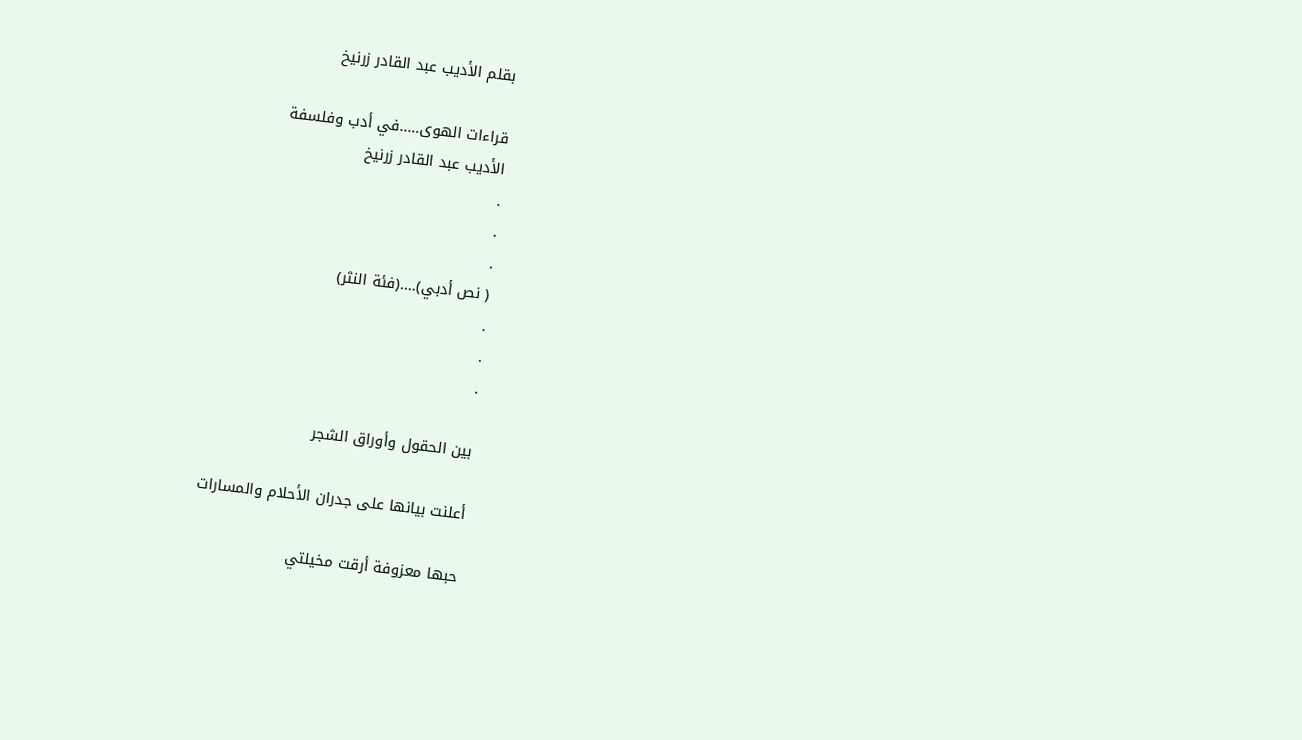بقلم الأديب عبد القادر زرنيخ

قراءات الهوى…..في أدب وفلسفة
الأديب عبد القادر زرنيخ
.
.
.
( نص أدبي)….(فئة النثر)
.
.
.

بين الحقول وأوراق الشجر

أعلنت بيانها على جدران الأحلام والمسارات

حبها معزوفة أرقت مخيلتي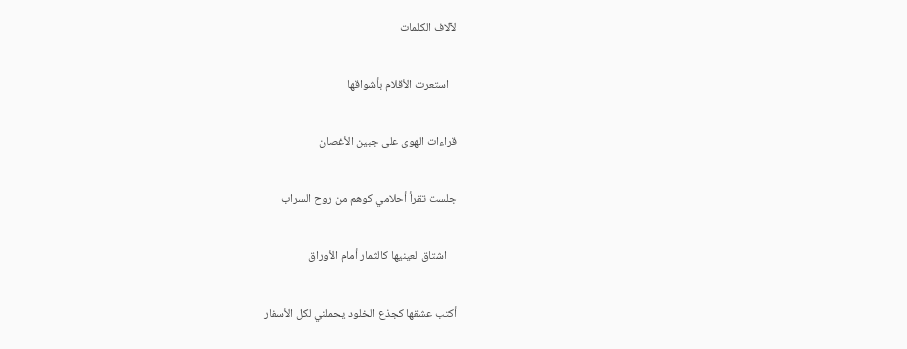لآلاف الكلمات

   استعرت الأقلام بأشواقها

قراءات الهوى على جبين الأغصان

جلست تقرأ أحلامي كوهم من روح السراب

    اشتاق لعينيها كالثمار أمام الأوراق

أكتب عشقها كجذع الخلود يحملني لكل الأسفار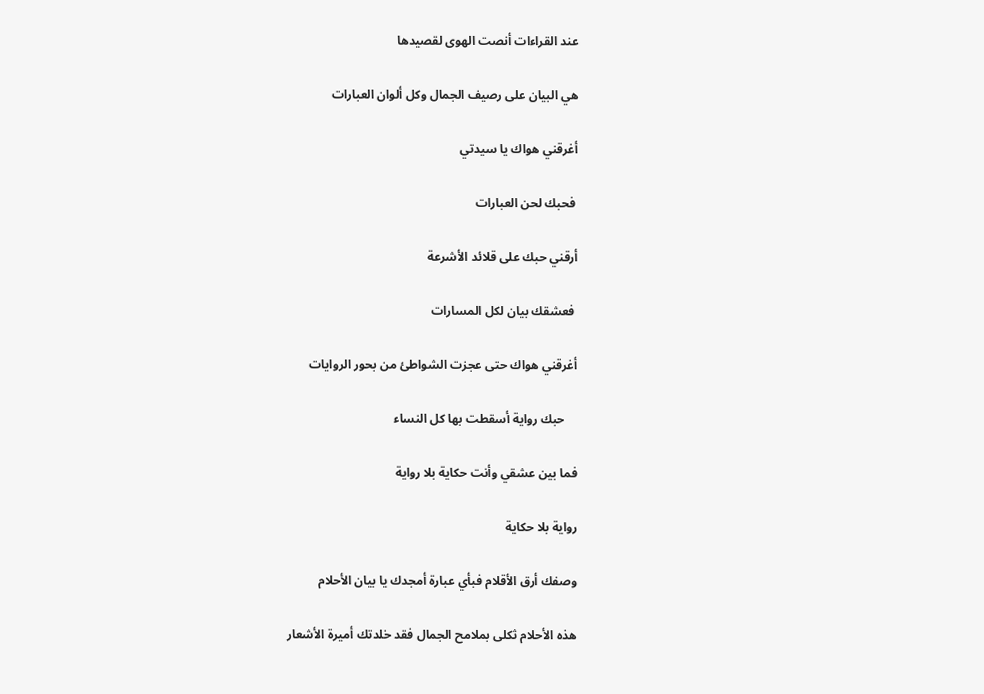عند القراءات أنصت الهوى لقصيدها

هي البيان على رصيف الجمال وكل ألوان العبارات

أغرقني هواك يا سيدتي

 فحبك لحن العبارات

أرقني حبك على قلائد الأشرعة

 فعشقك بيان لكل المسارات

أغرقني هواك حتى عجزت الشواطئ من بحور الروايات

    حبك رواية أسقطت بها كل النساء

فما بين عشقي وأنت حكاية بلا رواية

رواية بلا حكاية

وصفك أرق الأقلام فبأي عبارة أمجدك يا بيان الأحلام

هذه الأحلام ثكلى بملامح الجمال فقد خلدتك أميرة الأشعار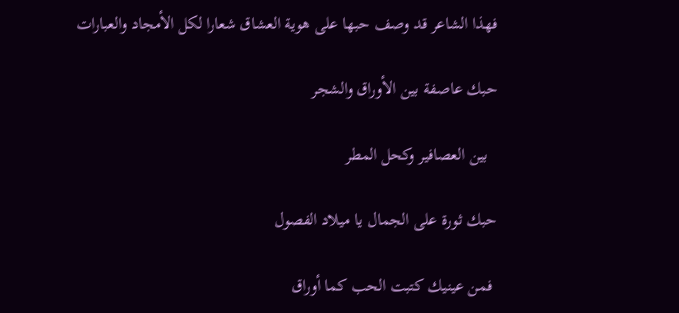فهذا الشاعر قد وصف حبها على هوية العشاق شعارا لكل الأمجاد والعبارات

حبك عاصفة بين الأوراق والشجر

  بين العصافير وكحل المطر

حبك ثورة على الجمال يا ميلاد الفصول

 فمن عينيك كتبت الحب كما أوراق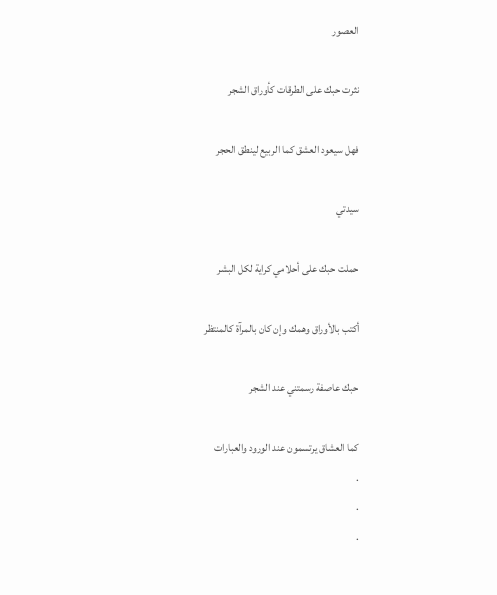العصور

نثرت حبك على الطرقات كأوراق الشجر

فهل سيعود العشق كما الربيع لينطق الحجر

سيدتي

حملت حبك على أحلامي كراية لكل البشر

أكتب بالأوراق وهمك وإن كان بالمرآة كالمنتظر

حبك عاصفة رسمتني عند الشجر

كما العشاق يرتسمون عند الورود والعبارات
.
.
.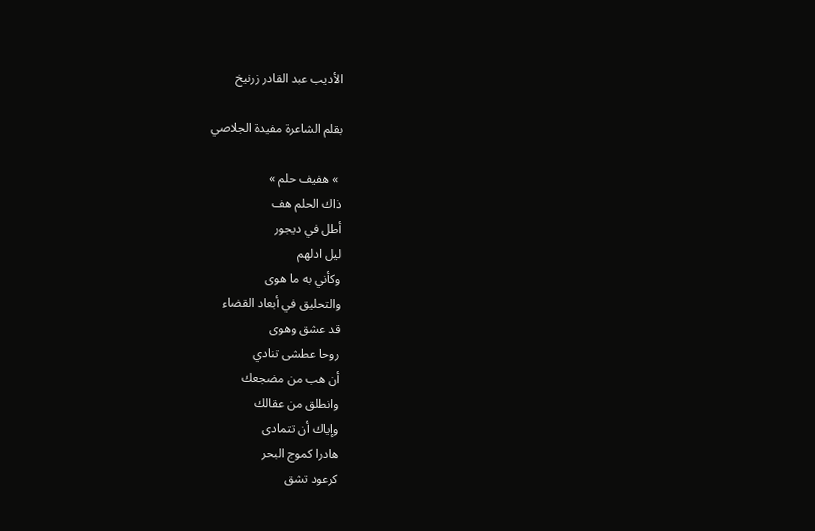الأديب عبد القادر زرنيخ

بقلم الشاعرة مفيدة الجلاصي

 » هفيف حلم »
ذاك الحلم هف
أطل في ديجور
ليل ادلهم
وكأني به ما هوى
والتحليق في أبعاد القضاء
قد عشق وهوى
روحا عطشى تنادي
أن هب من مضجعك
وانطلق من عقالك
وإياك أن تتمادى
هادرا كموج البحر
كرعود تشق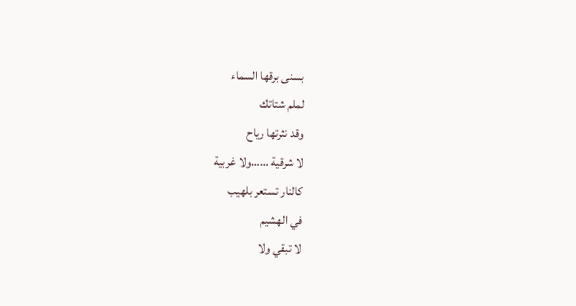بسنى برقها السماء
لملم شتاتك
وقد نثرتها رياح
لا شرقية ……ولا غربية
كالنار تستعر بلهيب
في الهشيم
لا تبقي ولا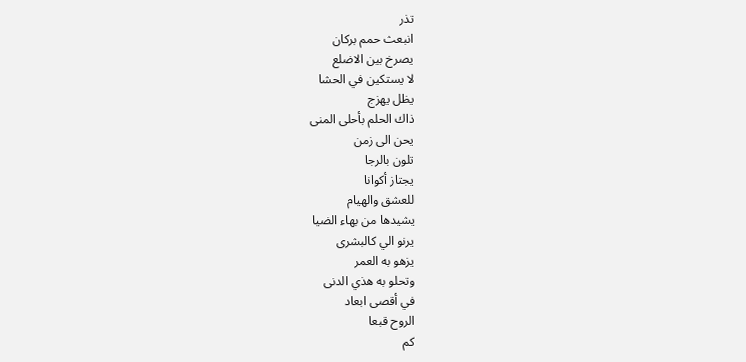تذر
انبعث حمم بركان
يصرخ بين الاضلع
لا يستكين في الحشا
يظل يهزج
ذاك الحلم بأحلى المنى
يحن الى زمن
تلون بالرجا
يجتاز أكوانا
للعشق والهيام
يشيدها من بهاء الضيا
يرنو الي كالبشرى
يزهو به العمر
وتحلو به هذي الدنى
في أقصى ابعاد
الروح قبعا
كم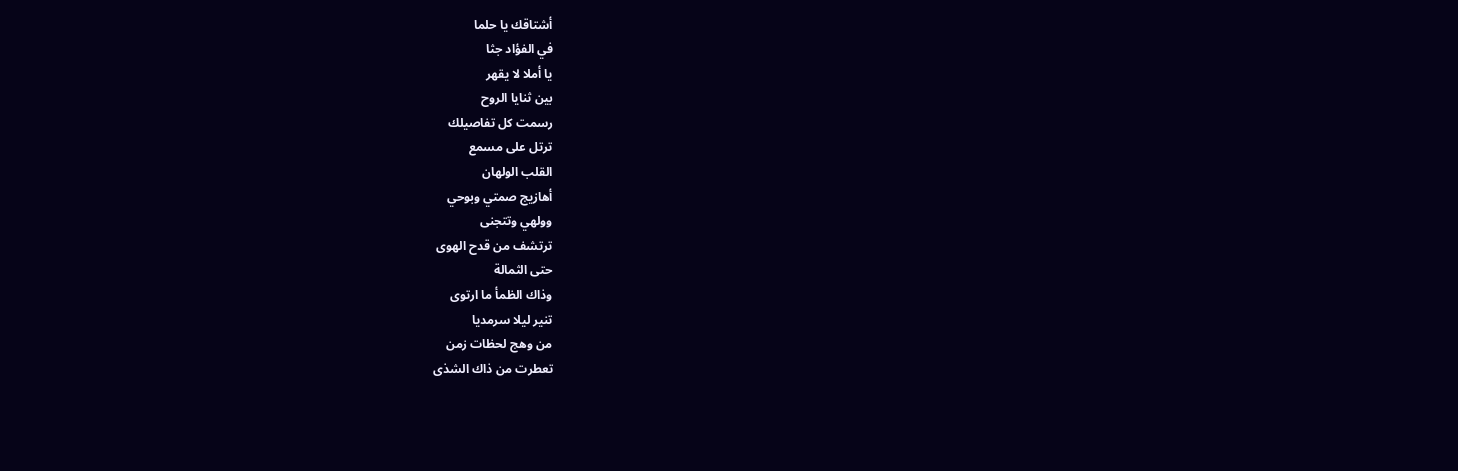أشتاقك يا حلما
في الفؤاد جثا
يا أملا لا يقهر
بين ثنايا الروح
رسمت كل تفاصيلك
ترتل على مسمع
القلب الولهان
أهازيج صمتي وبوحي
وولهي وتتجنى
ترتشف من قدح الهوى
حتى الثمالة
وذاك الظمأ ما ارتوى
تنير ليلا سرمديا
من وهج لحظات زمن
تعطرت من ذاك الشذى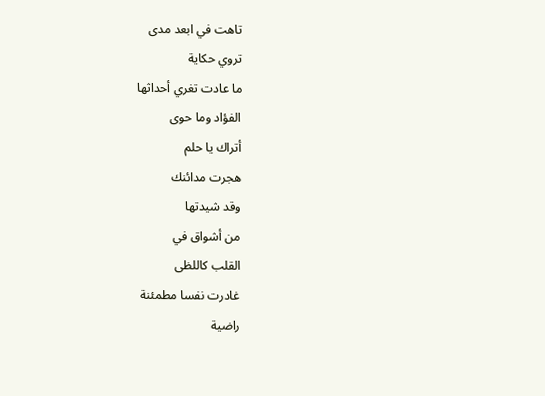تاهت في ابعد مدى
تروي حكاية
ما عادت تغري أحداثها
الفؤاد وما حوى
أتراك يا حلم
هجرت مدائنك
وقد شيدتها
من أشواق في
القلب كاللظى
غادرت نفسا مطمئنة
راضية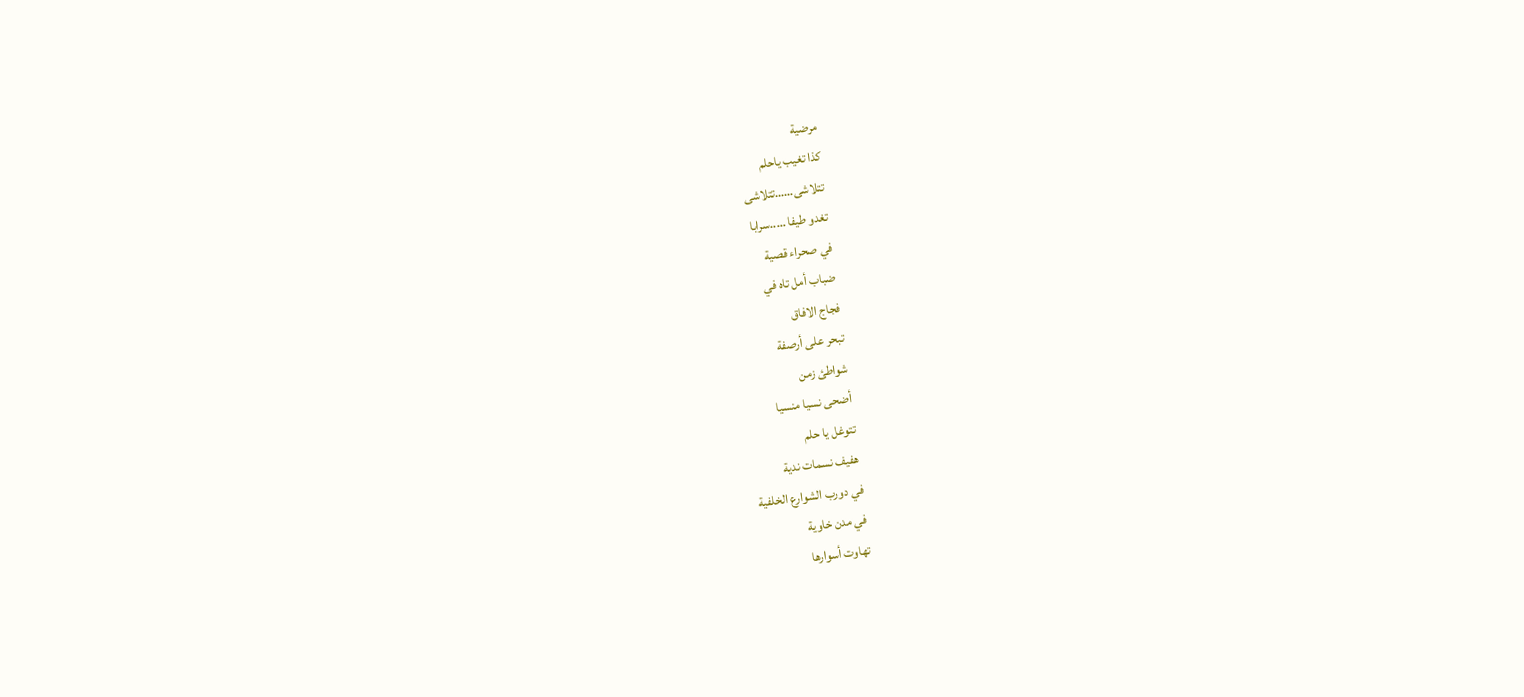مرضية
كذا تغيب ياحلم
تتلاشى……تتلاشى
تغدو طيفا …..سرابا
في صحراء قصية
ضباب أمل تاه في
فجاج الافاق
تبحر على أرصفة
شواطئ زمن
أضحى نسيا منسيا
تتوغل يا حلم
هفيف نسمات ندية
في دورب الشوارع الخلفية
في مدن خاوية
تهاوت أسوارها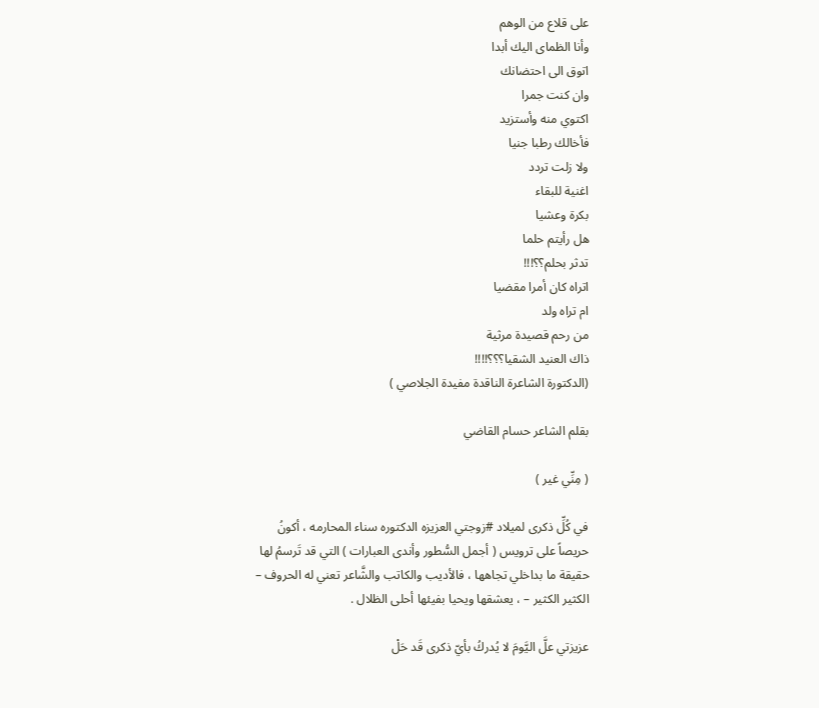على قلاع من الوهم
وأنا الظماى اليك أبدا
اتوق الى احتضانك
وان كنت جمرا
اكتوي منه وأستزيد
فأخالك رطبا جنيا
ولا زلت تردد
اغنية للبقاء
بكرة وعشيا
هل رأيتم حلما
تدثر بحلم؟؟!!!
اتراه كان أمرا مقضيا
ام تراه ولد
من رحم قصيدة مرثية
ذاك العنيد الشقيا؟؟؟!!!!
(الدكتورة الشاعرة الناقدة مفيدة الجلاصي )

بقلم الشاعر حسام القاضي

( مِنِّي غير )

في كُلِّ ذكرى لميلاد #زوجتي العزيزه الدكتوره سناء المحارمه ، أكونُ حريصاً على ترويس ( أجمل السُّطور وأندى العبارات ) التي قد تَرسمُ لها حقيقة ما بداخلي تجاهها ، فالأديب والكاتب والشَّاعر تعني له الحروف – الكثير الكثير – ، يعشقها ويحيا بفيئها أحلى الظلال .

عزيزتي علَّ اليَّومَ لا يُدركُ بأيّ ذكرى قَد حَلْ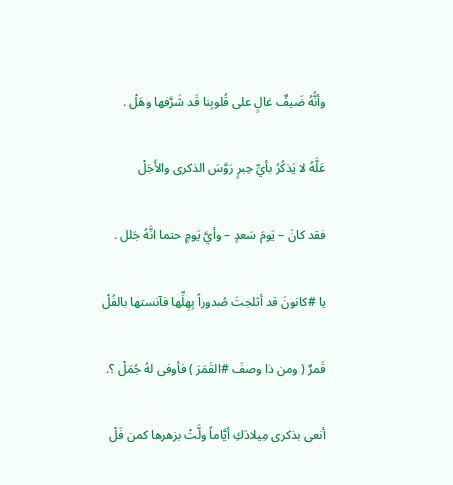وأنُّهُ ضَيفٌ غالٍ على قُلوبِنا قَد شَرَّفها وهَلْ .

عَلَّهُ لا يَذكُرُ بأيِّ حِبرٍ رَوَّسَ الذكرى والأَجَلْ

فقد كانَ – يَومَ سَعدٍ – وأيَّ يَومٍ حتما انَّهُ جَلل .

يا #كانونَ قد أثلجتَ صُدوراً بِهِلِّها فآنستها بالفُلْ

قَمرٌ ( ومن ذا وصفَ #القَمَرَ ) فأوفى لهُ جُمَلْ ؟.

أنعى بذكرى مِيلادَكِ أيَّاماً ولَّتْ بزهرها كمن فَلْ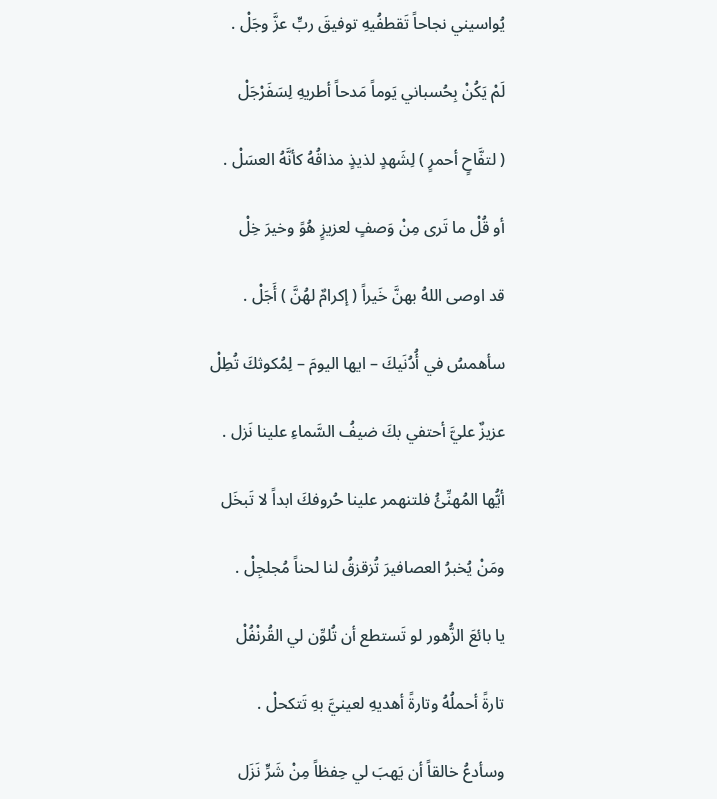يُواسيني نجاحاً تَقطفُيهِ توفيقَ ربٍّ عزَّ وجَلْ .

لَمْ يَكُنْ بِحُسباني يَوماً مَدحاً أطريهِ لِسَفَرْجَلْ

( لتفَّاحٍ أحمرٍ ) لِشَهدٍ لذيذٍ مذاقُهُ كأنَّهُ العسَلْ .

أو قُلْ ما تَرى مِنْ وَصفٍ لعزيزٍ هُوً وخيرَ خِلْ

قد اوصى اللهُ بهنَّ خَيراً ( إكرامٌ لهُنَّ ) أَجَلْ .

سأهمسُ في أُدُنَيكَ – ايها اليومَ – لِمُكوثكَ تُطِلْ

عزيزٌ عليَّ أحتفي بكَ ضيفُ السَّماءِ علينا نَزل .

أيُّها المُهنِّئُ فلتنهمر علينا حُروفكَ ابداً لا تَبخَل

ومَنْ يُخبرُ العصافيرَ تُزقزقُ لنا لحناً مُجلجِلْ .

يا بائعَ الزُّهور لو تَستطع أن تُلوِّن لي القُرنْفُلْ

تارةً أحملُهُ وتارةً أهديهِ لعينيَّ بهِ تَتكحلْ .

وسأدعُ خالقاً أن يَهبَ لي حِفظاً مِنْ شَرٍّ نَزَل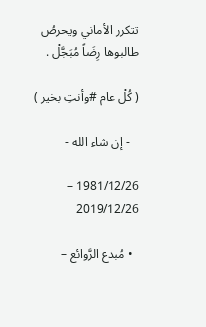تتكرر الأماني ويحرصُ طالبوها رِضَاً مُبَجَّلْ .

( كُلْ عام #وأنتِ بخير )

   - إن شاء الله -

1981/12/26 – 2019/12/26

  • مُبدع الرَّوائع –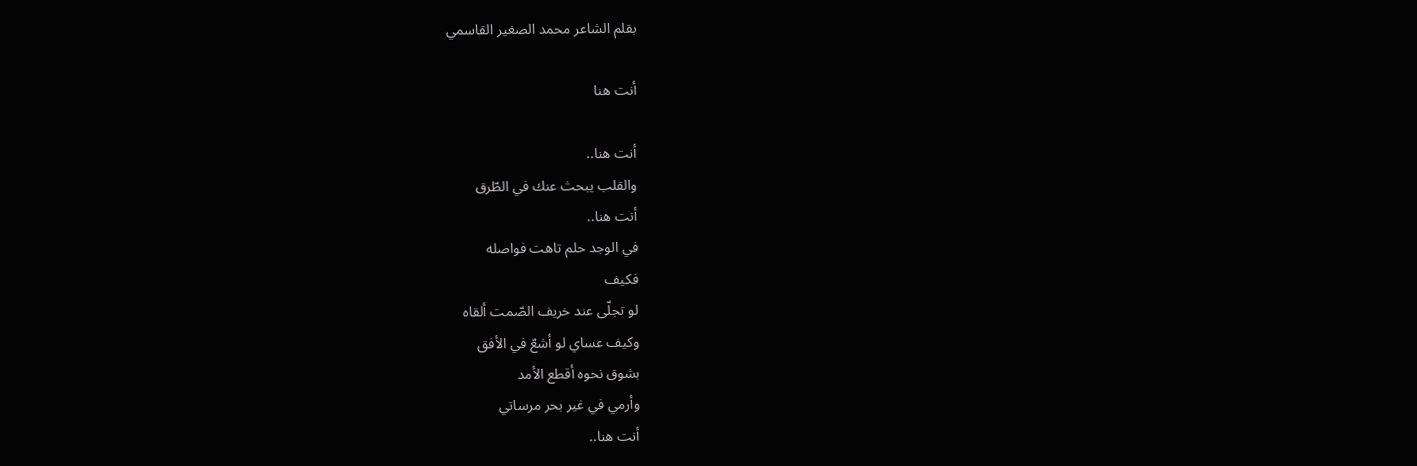بقلم الشاعر محمد الصغير القاسمي

أنت هنا

أنت هنا..
والقلب يبحث عنك في الطّرق
أنت هنا..
في الوجد حلم تاهت فواصله
فكيف
لو تجلّى عند خريف الصّمت ألقاه
وكيف عساي لو أشعّ في الأفق
بشوق نحوه أقطع الأمد
وأرمي في غير بحر مرساتي
أنت هنا..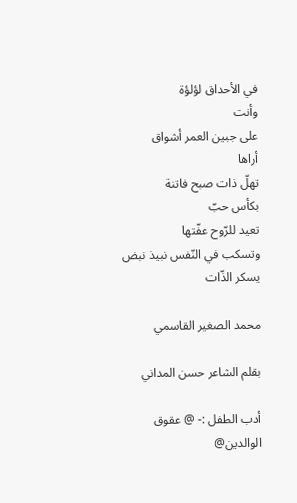في الأحداق لؤلؤة
وأنت
على جبين العمر أشواق
أراها
تهلّ ذات صبح فاتنة
بكأس حبّ
تعيد للرّوح عفّتها
وتسكب في النّفس نبيذ نبض
يسكر الذّات

محمد الصغير القاسمي

بقلم الشاعر حسن المداني

أدب الطفل :- @ عقوق الوالدين@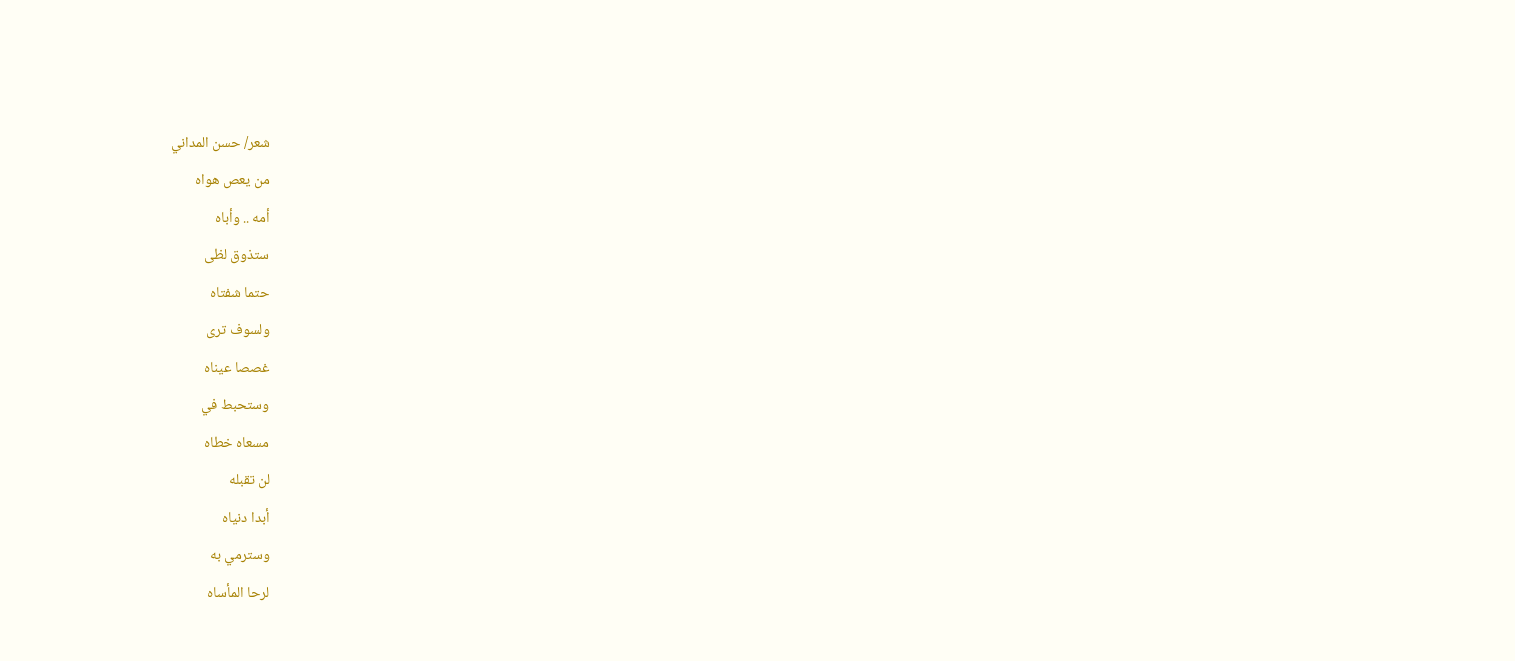شعر/ حسن المداني
من يعص هواه
أمه .. وأباه
ستذوق لظى
حتما شفتاه
ولسوف ترى
غصصا عيناه
وستحبط في
مسعاه خطاه
لن تقبله
أبدا دنياه
وسترمي به
لرحا المأساه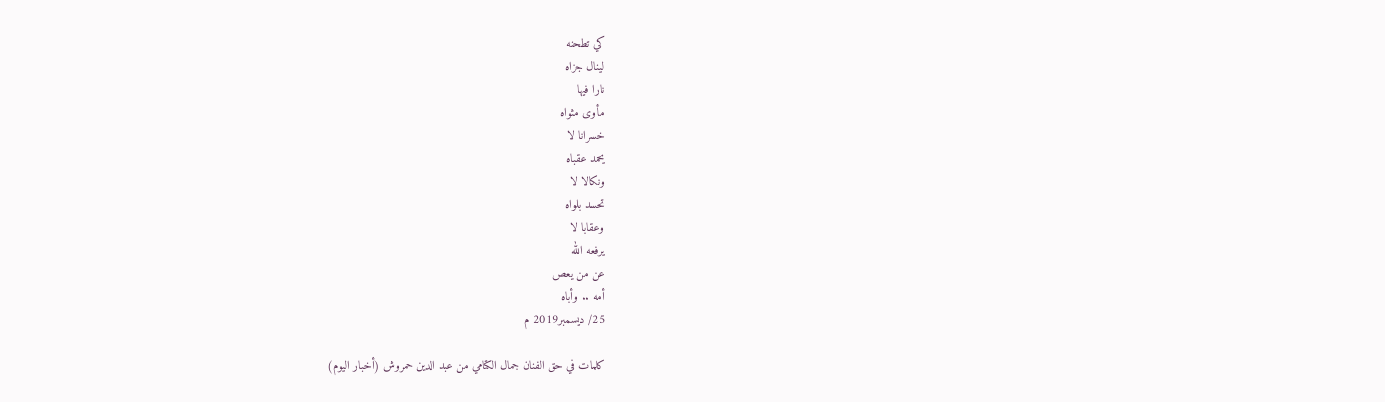كي تطحنه
لينال جزاه
نارا فيها
مأوى مثواه
خسرانا لا
يحمد عقباه
ونكالا لا
تحسد بلواه
وعقابا لا
يرفعه الله
عن من يعص
أمه .. وأباه
25/ ديسمبر2019 م

كلمات في حق الفنان جمال الكتامي من عبد الدين حمروش (أخبار اليوم)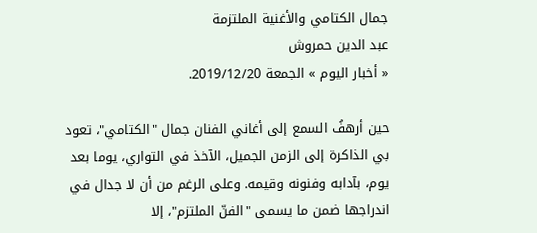جمال الكتامي والأغنية الملتزمة
عبد الدين حمروش
« أخبار اليوم » الجمعة 2019/12/20.

حين أرهفُ السمع إلى أغاني الفنان جمال "الكتامي"، تعود بي الذاكرة إلى الزمن الجميل، الآخذ في التواري، يوما بعد يوم، بآدابه وفنونه وقيمه. وعلى الرغم من أن لا جدال في اندراجها ضمن ما يسمى "الفنّ الملتزم"، إلا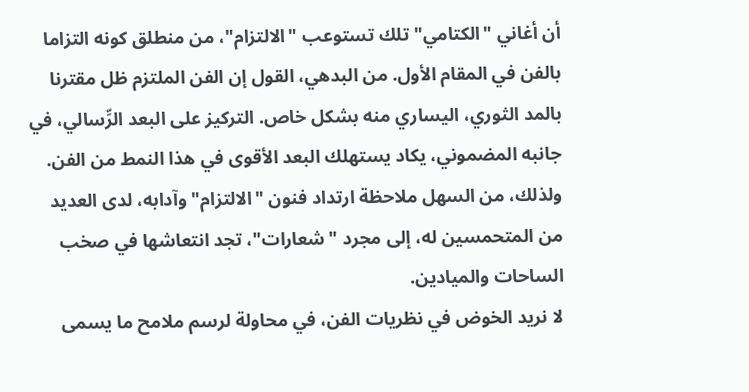أن أغاني "الكتامي" تلك تستوعب "الالتزام"، من منطلق كونه التزاما بالفن في المقام الأول. من البدهي، القول إن الفن الملتزم ظل مقترنا بالمد الثوري، اليساري منه بشكل خاص. التركيز على البعد الرِّسالي، في جانبه المضموني، يكاد يستهلك البعد الأقوى في هذا النمط من الفن. ولذلك، من السهل ملاحظة ارتداد فنون "الالتزام" وآدابه، لدى العديد من المتحمسين له، إلى مجرد "شعارات"، تجد انتعاشها في صخب الساحات والميادين.
لا نريد الخوض في نظريات الفن، في محاولة لرسم ملامح ما يسمى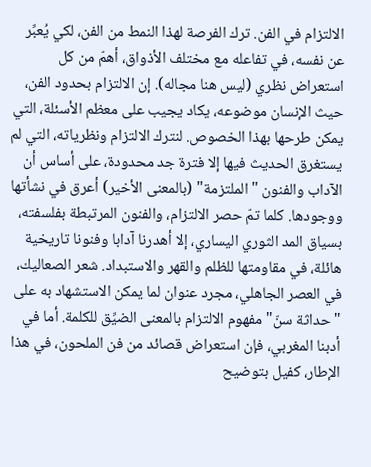الالتزام في الفن. ترك الفرصة لهذا النمط من الفن، لكي يُعبِّر عن نفسه، في تفاعله مع مختلف الأذواق، أهمّ من كل استعراض نظري (ليس هنا مجاله). إن الالتزام بحدود الفن، حيث الإنسان موضوعه، يكاد يجيب على معظم الأسئلة، التي يمكن طرحها بهذا الخصوص. لنترك الالتزام ونظرياته، التي لم يستغرق الحديث فيها إلا فترة جد محدودة، على أساس أن الآداب والفنون "الملتزمة" (بالمعنى الأخير) أعرق في نشأتها ووجودها. كلما تمّ حصر الالتزام، والفنون المرتبطة بفلسفته، بسياق المد الثوري اليساري، إلا أهدرنا آدابا وفنونا تاريخية هائلة، في مقاومتها للظلم والقهر والاستبداد. شعر الصعاليك، في العصر الجاهلي، مجرد عنوان لما يمكن الاستشهاد به على "حداثة سنّ" مفهوم الالتزام بالمعنى الضيِّق للكلمة. أما في أدبنا المغربي، فإن استعراض قصائد من فن الملحون، في هذا الإطار، كفيل بتوضيح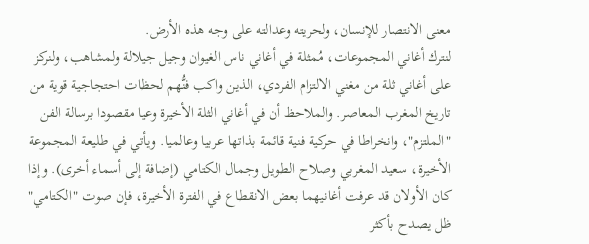معنى الانتصار للإنسان، ولحريته وعدالته على وجه هذه الأرض.
لنترك أغاني المجموعات، مُمثلة في أغاني ناس الغيوان وجيل جيلالة ولمشاهب، ولنركز على أغاني ثلة من مغني الالتزام الفردي، الذين واكب فنُّهم لحظات احتجاجية قوية من تاريخ المغرب المعاصر. والملاحظ أن في أغاني الثلة الأخيرة وعيا مقصودا برسالة الفن "الملتزم"، وانخراطا في حركية فنية قائمة بذاتها عربيا وعالميا. ويأتي في طليعة المجموعة الأخيرة، سعيد المغربي وصلاح الطويل وجمال الكتامي (إضافة إلى أسماء أخرى). وإذا كان الأولان قد عرفت أغانيهما بعض الانقطاع في الفترة الأخيرة، فإن صوت "الكتامي" ظل يصدح بأكثر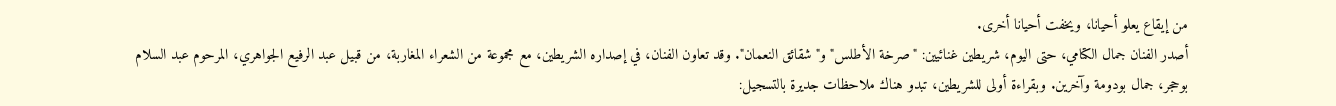من إيقاع يعلو أحيانا، ويخفت أحيانا أخرى.
أصدر الفنان جمال الكتامي، حتى اليوم، شريطين غنائيين: "صرخة الأطلس" و"شقائق النعمان". وقد تعاون الفنان، في إصداره الشريطين، مع مجموعة من الشعراء المغاربة، من قبيل عبد الرفيع الجواهري، المرحوم عبد السلام بوحجر، جمال بودومة وآخرين. وبقراءة أولى للشريطين، تبدو هناك ملاحظات جديرة بالتسجيل: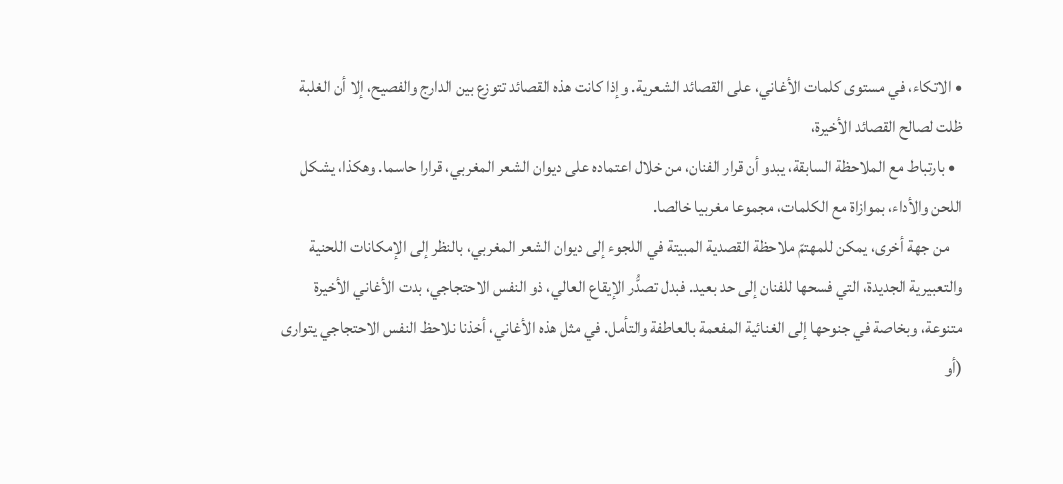• الاتكاء، في مستوى كلمات الأغاني، على القصائد الشعرية. وإذا كانت هذه القصائد تتوزع بين الدارج والفصيح، إلا أن الغلبة ظلت لصالح القصائد الأخيرة،
  • بارتباط مع الملاحظة السابقة، يبدو أن قرار الفنان، من خلال اعتماده على ديوان الشعر المغربي، قرارا حاسما. وهكذا، يشكل اللحن والأداء، بموازاة مع الكلمات، مجموعا مغربيا خالصا.
    من جهة أخرى، يمكن للمهتمّ ملاحظة القصدية المبيتة في اللجوء إلى ديوان الشعر المغربي، بالنظر إلى الإمكانات اللحنية والتعبيرية الجديدة، التي فسحها للفنان إلى حد بعيد. فبدل تصدُّر الإيقاع العالي، ذو النفس الاحتجاجي، بدت الأغاني الأخيرة متنوعة، وبخاصة في جنوحها إلى الغنائية المفعمة بالعاطفة والتأمل. في مثل هذه الأغاني، أخذنا نلاحظ النفس الاحتجاجي يتوارى (أو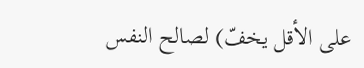على الأقل يخفّ) لصالح النفس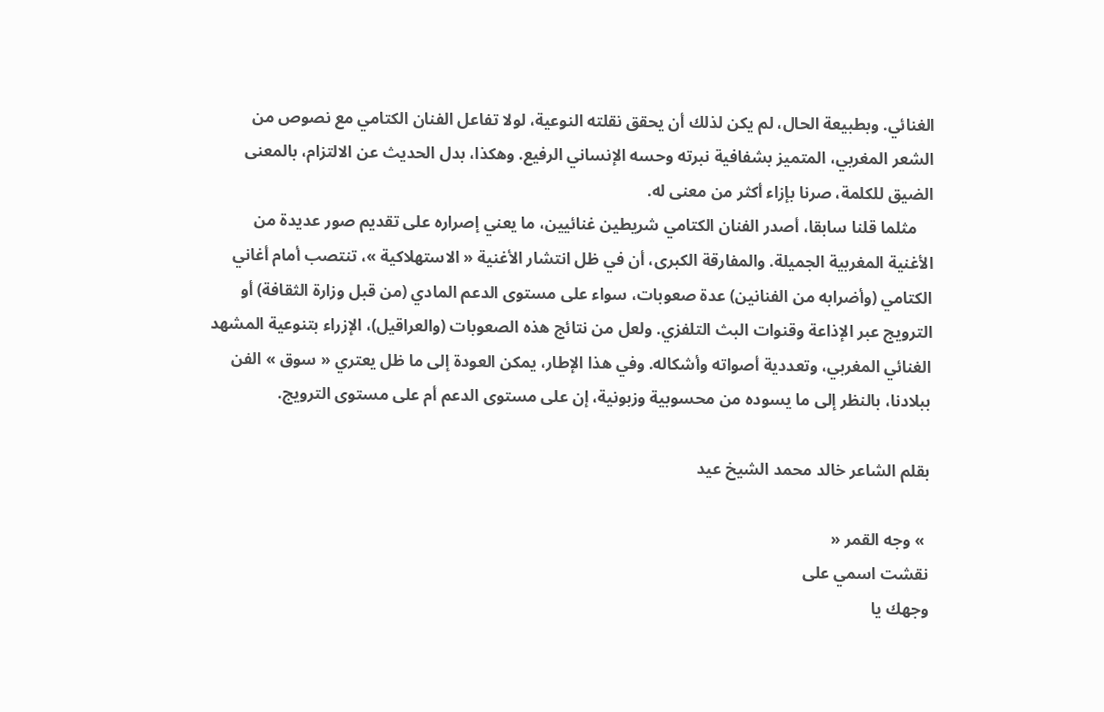الغنائي. وبطبيعة الحال، لم يكن لذلك أن يحقق نقلته النوعية، لولا تفاعل الفنان الكتامي مع نصوص من الشعر المغربي، المتميز بشفافية نبرته وحسه الإنساني الرفيع. وهكذا، بدل الحديث عن الالتزام، بالمعنى الضيق للكلمة، صرنا بإزاء أكثر من معنى له.
    مثلما قلنا سابقا، أصدر الفنان الكتامي شريطين غنائيين، ما يعني إصراره على تقديم صور عديدة من الأغنية المغربية الجميلة. والمفارقة الكبرى، أن في ظل انتشار الأغنية « الاستهلاكية »، تنتصب أمام أغاني الكتامي (وأضرابه من الفنانين) عدة صعوبات، سواء على مستوى الدعم المادي (من قبل وزارة الثقافة) أو الترويج عبر الإذاعة وقنوات البث التلفزي. ولعل من نتائج هذه الصعوبات (والعراقيل)، الإزراء بتنوعية المشهد الغنائي المغربي، وتعددية أصواته وأشكاله. وفي هذا الإطار، يمكن العودة إلى ما ظل يعتري « سوق » الفن ببلادنا، بالنظر إلى ما يسوده من محسوبية وزبونية، إن على مستوى الدعم أم على مستوى الترويج.

بقلم الشاعر خالد محمد الشيخ عيد

 » وجه القمر «
نقشت اسمي على
وجهك يا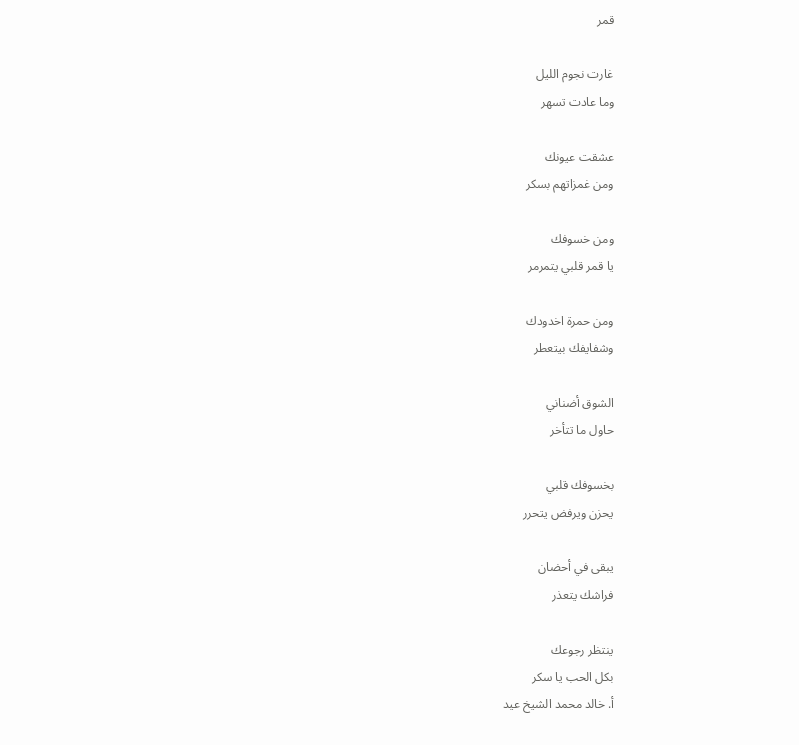قمر

غارت نجوم الليل
وما عادت تسهر

عشقت عيونك
ومن غمزاتهم بسكر

ومن خسوفك
يا قمر قلبي يتمرمر

ومن حمرة اخدودك
وشفايفك بيتعطر

الشوق أضناني
حاول ما تتأخر

بخسوفك قلبي
يحزن ويرفض يتحرر

يبقى في أحضان
فراشك يتعذر

ينتظر رجوعك
بكل الحب يا سكر
أ. خالد محمد الشيخ عيد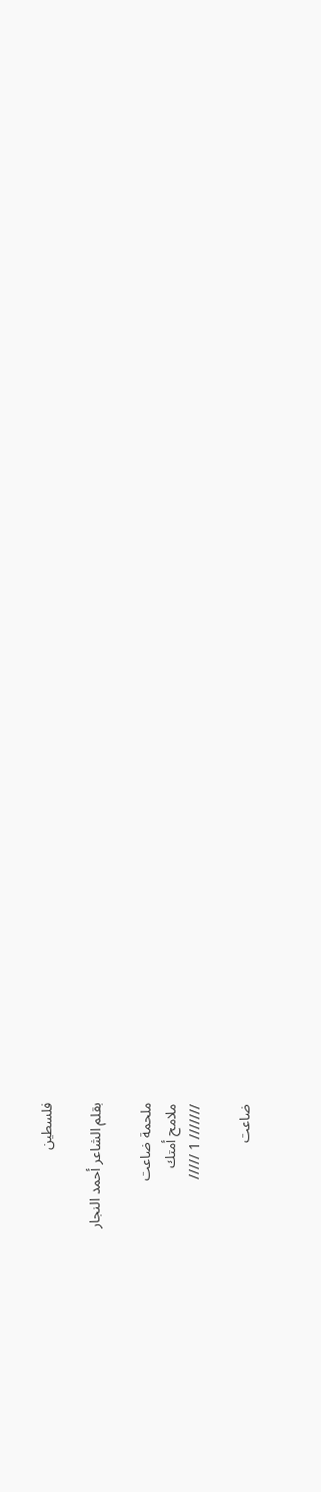فلسطين

بقلم الشاعر أحمد النجار

ملحمة ضاعت
ملامح أمتك
/////// 1 /////

ضاعت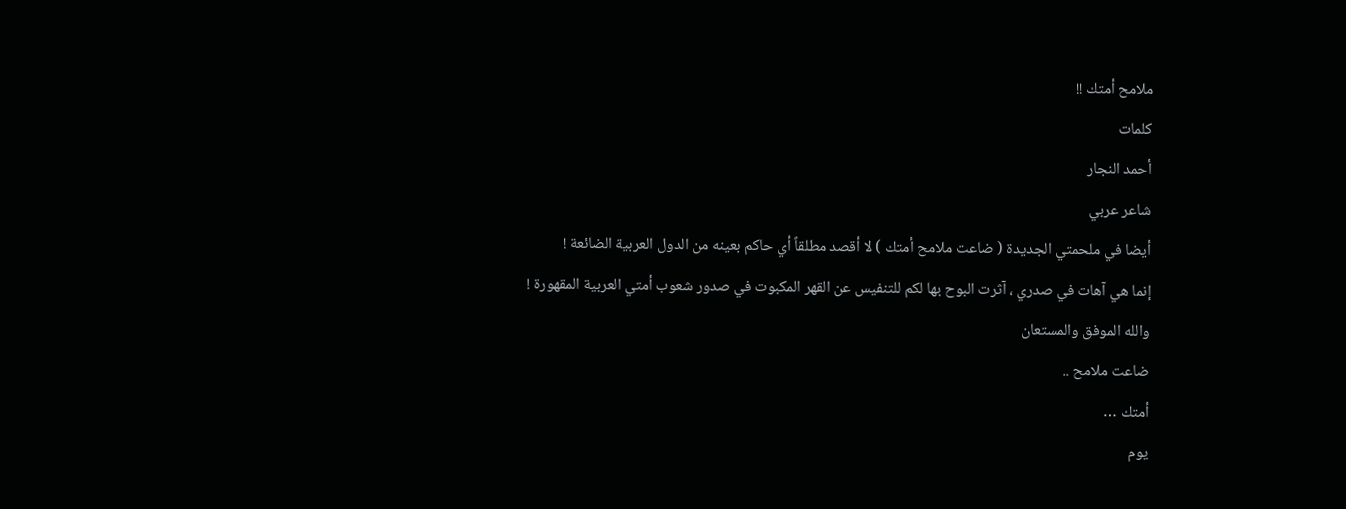ملامح أمتك !!
كلمات
أحمد النجار
شاعر عربي
أيضا في ملحمتي الجديدة ( ضاعت ملامح أمتك ) لا أقصد مطلقاً أي حاكم بعينه من الدول العربية الضائعة !
إنما هي آهات في صدري ، آثرت البوح بها لكم للتنفيس عن القهر المكبوت في صدور شعوب أمتي العربية المقهورة !
والله الموفق والمستعان
ضاعت ملامح ..
أمتك …
يوم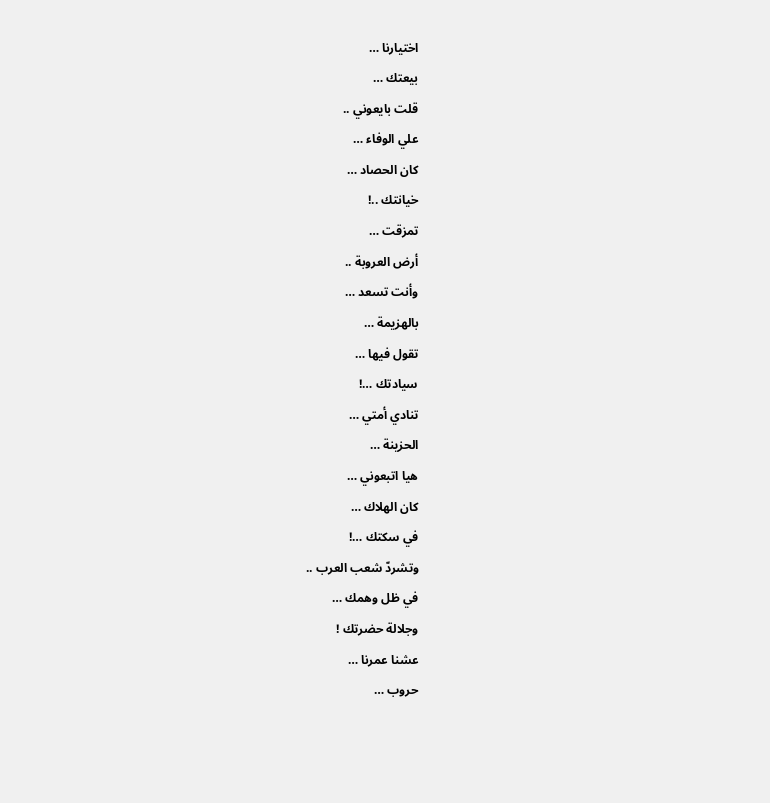اختيارنا …
بيعتك …
قلت بايعوني ..
علي الوفاء …
كان الحصاد …
خيانتك ..!
تمزقت …
أرض العروبة ..
وأنت تسعد …
بالهزيمة …
تقول فيها …
سيادتك …!
تنادي أمتي …
الحزينة …
هيا اتبعوني …
كان الهلاك …
في سكتك …!
وتشردّ شعب العرب ..
في ظل وهمك …
وجلالة حضرتك !
عشنا عمرنا …
حروب …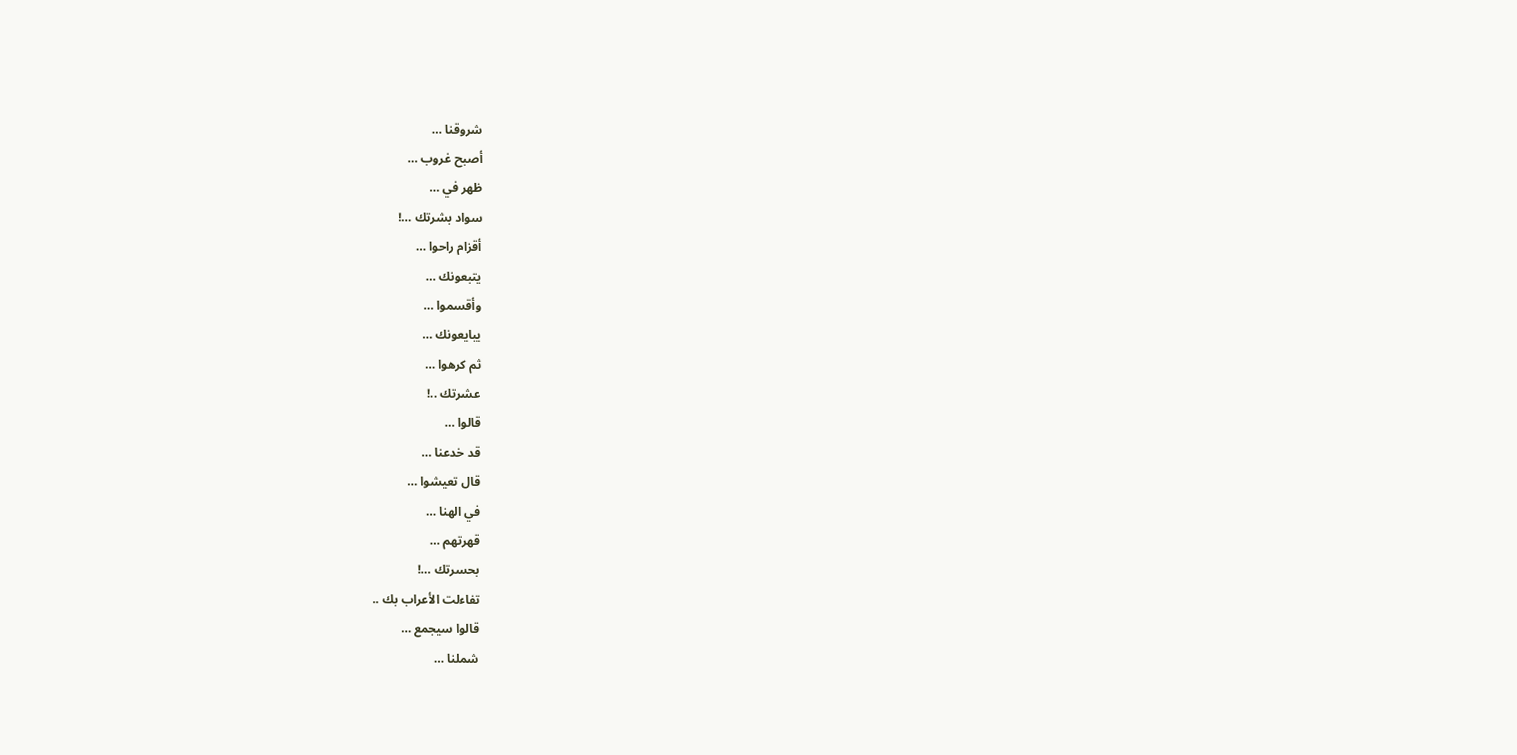شروقنا …
أصبح غروب …
ظهر في …
سواد بشرتك …!
أقزام راحوا …
يتبعونك …
وأقسموا …
يبايعونك …
ثم كرهوا …
عشرتك ..!
قالوا …
قد خدعنا …
قال تعيشوا …
في الهنا …
قهرتهم …
بحسرتك …!
تفاءلت الأعراب بك ..
قالوا سيجمع …
شملنا …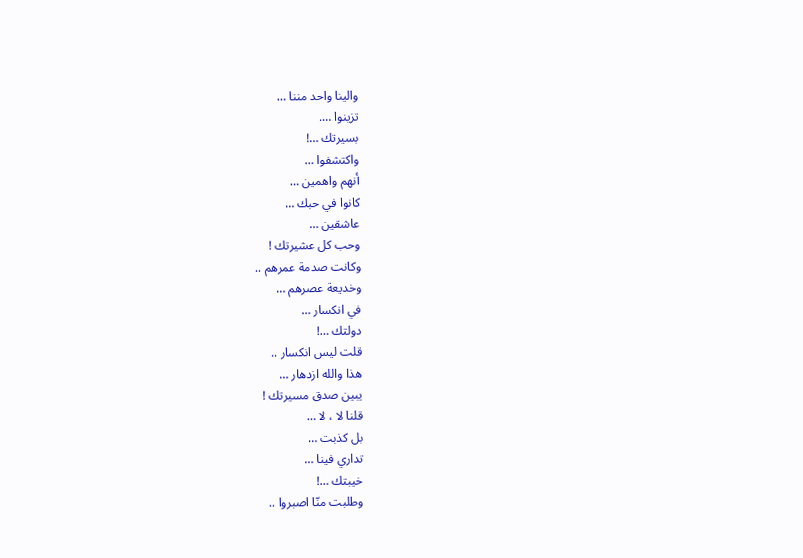والينا واحد مننا …
تزينوا ….
بسيرتك …!
واكتشفوا …
أنهم واهمين …
كانوا في حبك …
عاشقين …
وحب كل عشيرتك !
وكانت صدمة عمرهم ..
وخديعة عصرهم …
في انكسار …
دولتك …!
قلت ليس انكسار ..
هذا والله ازدهار …
يبين صدق مسيرتك !
قلنا لا ، لا …
بل كذبت …
تداري فينا …
خيبتك …!
وطلبت منّا اصبروا ..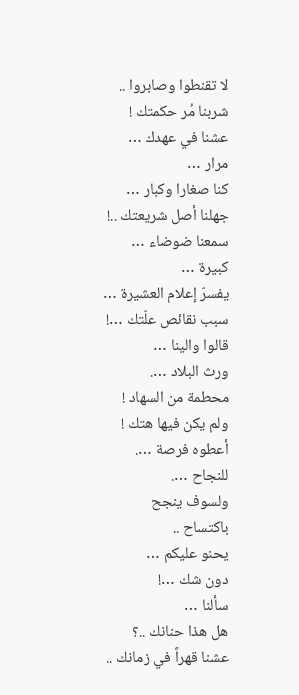لا تقنطوا وصابروا ..
شربنا مُر حكمتك !
عشنا في عهدك …
مرار …
كنا صغارا وكبار …
جهلنا أصل شريعتك ..!
سمعنا ضوضاء …
كبيرة …
يفسرّ إعلام العشيرة …
سبب نقائص علّتك …!
قالوا والينا …
ورث البلاد ….
محطمة من السهاد !
ولم يكن فيها هتك !
أعطوه فرصة ….
للنجاح ….
ولسوف ينجح
باكتساح ..
يحنو عليكم …
دون شك …!
سألنا …
هل هذا حنانك ..؟
عشنا قهراً في زمانك ..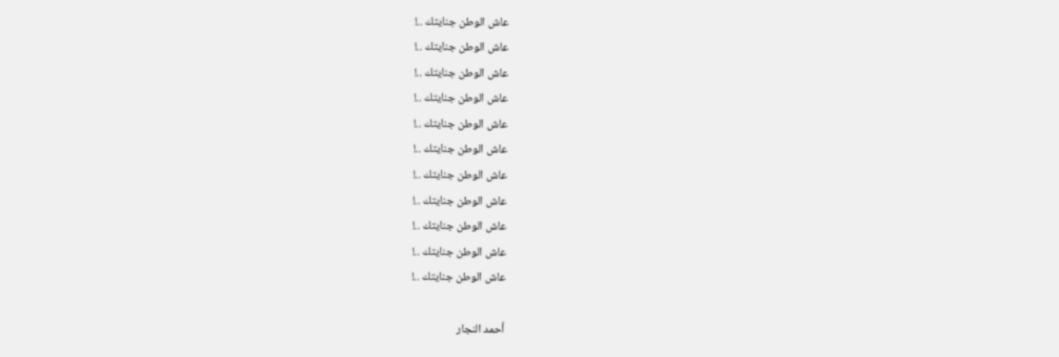عاش الوطن جنايتك ..!
عاش الوطن جنايتك ..!
عاش الوطن جنايتك ..!
عاش الوطن جنايتك ..!
عاش الوطن جنايتك ..!
عاش الوطن جنايتك ..!
عاش الوطن جنايتك ..!
عاش الوطن جنايتك ..!
عاش الوطن جنايتك ..!
عاش الوطن جنايتك ..!
عاش الوطن جنايتك ..!

أحمد النجار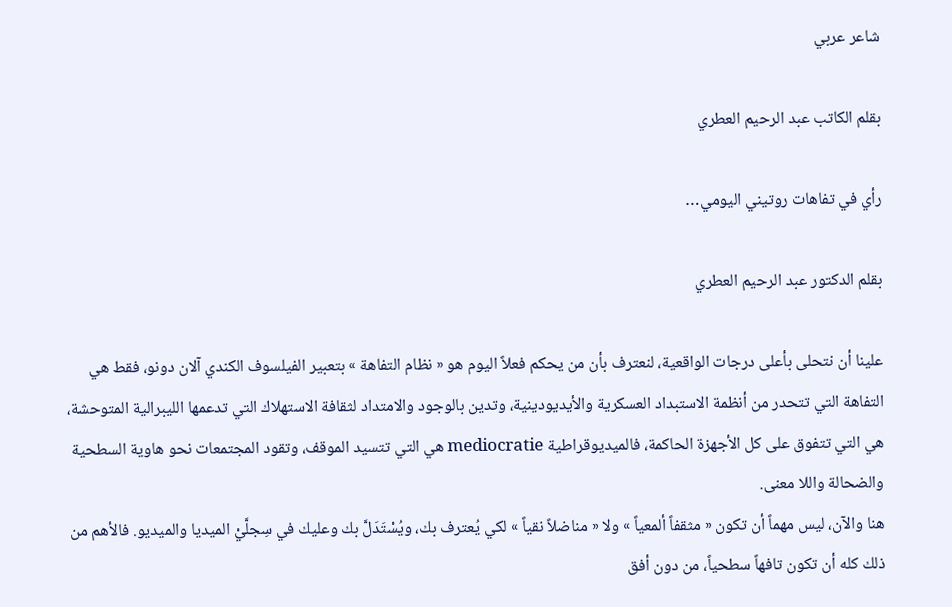شاعر عربي

بقلم الكاتب عبد الرحيم العطري

رأي في تفاهات روتيني اليومي…

بقلم الدكتور عبد الرحيم العطري

علينا أن نتحلى بأعلى درجات الواقعية، لنعترف بأن من يحكم فعلاً اليوم هو « نظام التفاهة » بتعبير الفيلسوف الكندي آلان دونو، فقط هي التفاهة التي تتحدر من أنظمة الاستبداد العسكرية والأيديودينية، وتدين بالوجود والامتداد لثقافة الاستهلاك التي تدعمها الليبرالية المتوحشة، هي التي تتفوق على كل الأجهزة الحاكمة، فالميديوقراطية mediocratie هي التي تتسيد الموقف، وتقود المجتمعات نحو هاوية السطحية والضحالة واللا معنى.
هنا والآن، ليس مهماً أن تكون « مثقفاً ألمعياً » ولا « مناضلاً نقياً » لكي يُعترف بك، ويُسْتَدَلَّ بك وعليك في سِجلَّيْ الميديا والميديو. فالأهم من ذلك كله أن تكون تافهاً سطحياً، من دون أفق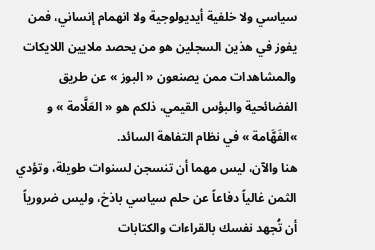سياسي ولا خلفية أيديولوجية ولا انهمام إنساني، فمن يفوز في هذين السجلين هو من يحصد ملايين اللايكات والمشاهدات ممن يصنعون « البوز » عن طريق الفضائحية والبؤس القيمي، ذلكم هو « العَلَّامة » و »الفَهَّامة » في نظام التفاهة السائد.
هنا والآن، ليس مهما أن تنسجن لسنوات طويلة، وتؤدي الثمن غالياً دفاعاً عن حلم سياسي باذخ، وليس ضرورياً أن تُجهد نفسك بالقراءات والكتابات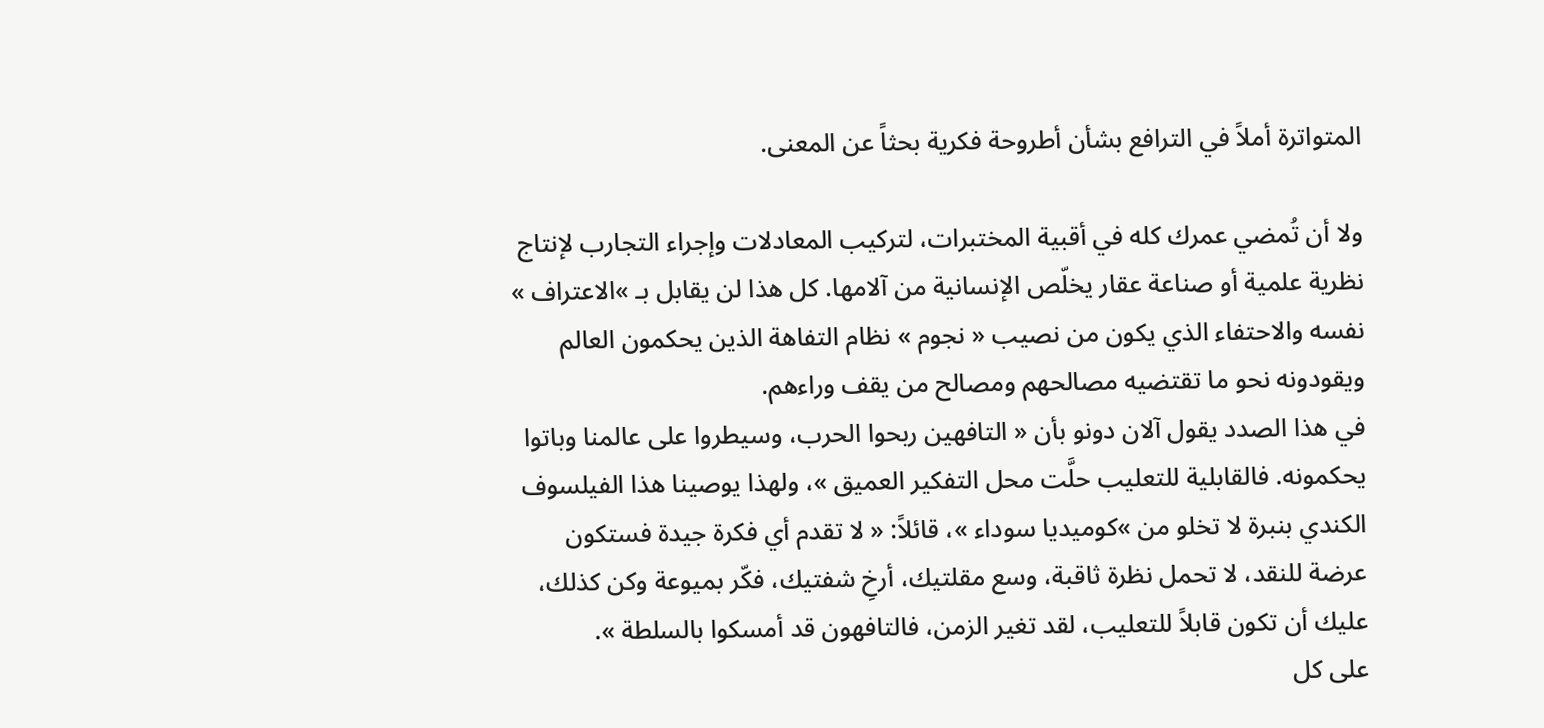المتواترة أملاً في الترافع بشأن أطروحة فكرية بحثاً عن المعنى.

ولا أن تُمضي عمرك كله في أقبية المختبرات، لتركيب المعادلات وإجراء التجارب لإنتاج نظرية علمية أو صناعة عقار يخلّص الإنسانية من آلامها. كل هذا لن يقابل بـ »الاعتراف » نفسه والاحتفاء الذي يكون من نصيب « نجوم » نظام التفاهة الذين يحكمون العالم ويقودونه نحو ما تقتضيه مصالحهم ومصالح من يقف وراءهم.
في هذا الصدد يقول آلان دونو بأن « التافهين ربحوا الحرب، وسيطروا على عالمنا وباتوا يحكمونه. فالقابلية للتعليب حلَّت محل التفكير العميق »، ولهذا يوصينا هذا الفيلسوف الكندي بنبرة لا تخلو من »كوميديا سوداء »، قائلاً: « لا تقدم أي فكرة جيدة فستكون عرضة للنقد، لا تحمل نظرة ثاقبة، وسع مقلتيك، أرخِ شفتيك، فكّر بميوعة وكن كذلك، عليك أن تكون قابلاً للتعليب، لقد تغير الزمن، فالتافهون قد أمسكوا بالسلطة ».
على كل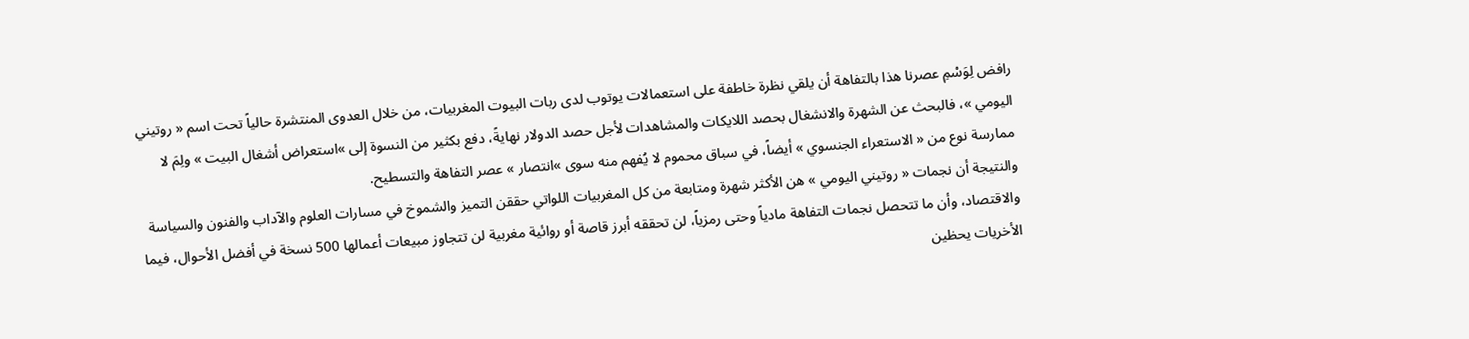رافض لِوَسْمِ عصرنا هذا بالتفاهة أن يلقي نظرة خاطفة على استعمالات يوتوب لدى ربات البيوت المغربيات، من خلال العدوى المنتشرة حالياً تحت اسم « روتيني اليومي »، فالبحث عن الشهرة والانشغال بحصد اللايكات والمشاهدات لأجل حصد الدولار نهايةً، دفع بكثير من النسوة إلى »استعراض أشغال البيت » ولِمَ لا ممارسة نوع من « الاستعراء الجنسوي » أيضاً، في سباق محموم لا يُفهم منه سوى »انتصار » عصر التفاهة والتسطيح.
والنتيجة أن نجمات « روتيني اليومي » هن الأكثر شهرة ومتابعة من كل المغربيات اللواتي حققن التميز والشموخ في مسارات العلوم والآداب والفنون والسياسة والاقتصاد، وأن ما تتحصل نجمات التفاهة مادياً وحتى رمزياً، لن تحققه أبرز قاصة أو روائية مغربية لن تتجاوز مبيعات أعمالها 500 نسخة في أفضل الأحوال، فيما الأخريات يحظين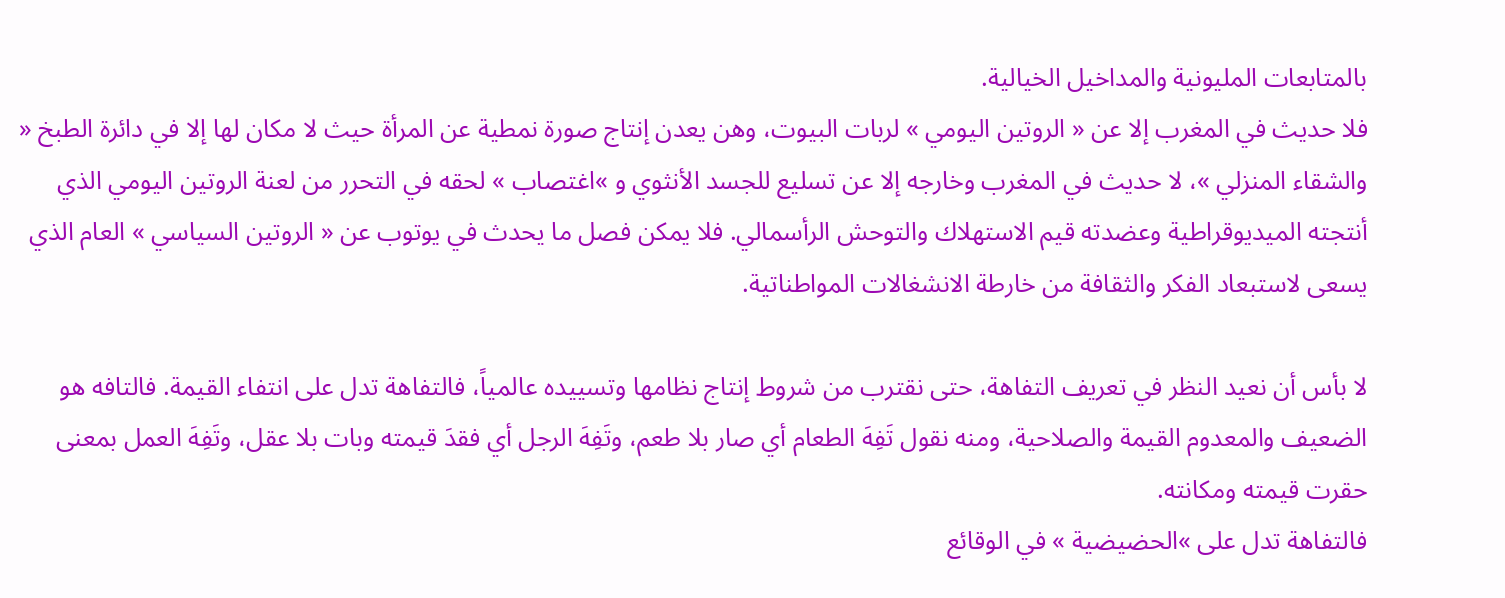بالمتابعات المليونية والمداخيل الخيالية.
فلا حديث في المغرب إلا عن « الروتين اليومي » لربات البيوت، وهن يعدن إنتاج صورة نمطية عن المرأة حيث لا مكان لها إلا في دائرة الطبخ « والشقاء المنزلي »، لا حديث في المغرب وخارجه إلا عن تسليع للجسد الأنثوي و »اغتصاب » لحقه في التحرر من لعنة الروتين اليومي الذي أنتجته الميديوقراطية وعضدته قيم الاستهلاك والتوحش الرأسمالي. فلا يمكن فصل ما يحدث في يوتوب عن « الروتين السياسي » العام الذي يسعى لاستبعاد الفكر والثقافة من خارطة الانشغالات المواطناتية.

لا بأس أن نعيد النظر في تعريف التفاهة، حتى نقترب من شروط إنتاج نظامها وتسييده عالمياً، فالتفاهة تدل على انتفاء القيمة. فالتافه هو الضعيف والمعدوم القيمة والصلاحية، ومنه نقول تَفِهَ الطعام أي صار بلا طعم، وتَفِهَ الرجل أي فقدَ قيمته وبات بلا عقل، وتَفِهَ العمل بمعنى حقرت قيمته ومكانته.
فالتفاهة تدل على »الحضيضية » في الوقائع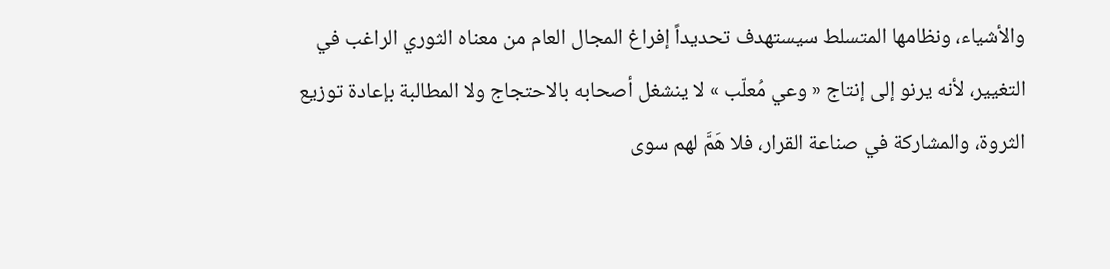والأشياء، ونظامها المتسلط سيستهدف تحديداً إفراغ المجال العام من معناه الثوري الراغب في التغيير، لأنه يرنو إلى إنتاج « وعي مُعلّب » لا ينشغل أصحابه بالاحتجاج ولا المطالبة بإعادة توزيع الثروة، والمشاركة في صناعة القرار، فلا هَمَّ لهم سوى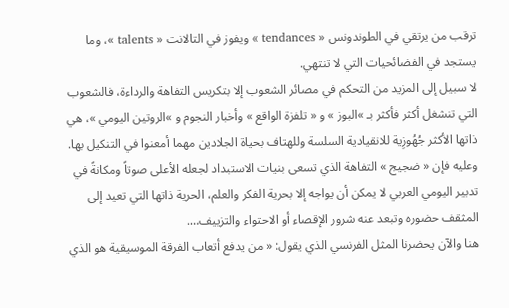ترقب من يرتقي في الطوندونس « tendances » ويفوز في التالانت « talents »، وما يستجد في الفضائحيات التي لا تنتهي.
لا سبيل إلى المزيد من التحكم في مصائر الشعوب إلا بتكريس التفاهة والرداءة، فالشعوب التي تنشغل أكثر فأكثر بـ »البوز » و « تلفزة الواقع » وأخبار النجوم و »الروتين اليومي »، هي ذاتها الأكثر جُهُوزِية للانقيادية السلسة وللهتاف بحياة الجلادين مهما أمعنوا في التنكيل بها.
وعليه فإن « ضجيج » التفاهة الذي تسعى بنيات الاستبداد لجعله الأعلى صوتاً ومكانةً في تدبير اليومي العربي لا يمكن أن يواجه إلا بحرية الفكر والعلم، الحرية ذاتها التي تعيد إلى المثقف حضوره وتبعد عنه شرور الإقصاء أو الاحتواء والتزييف….
هنا والآن يحضرنا المثل الفرنسي الذي يقول: « من يدفع أتعاب الفرقة الموسيقية هو الذي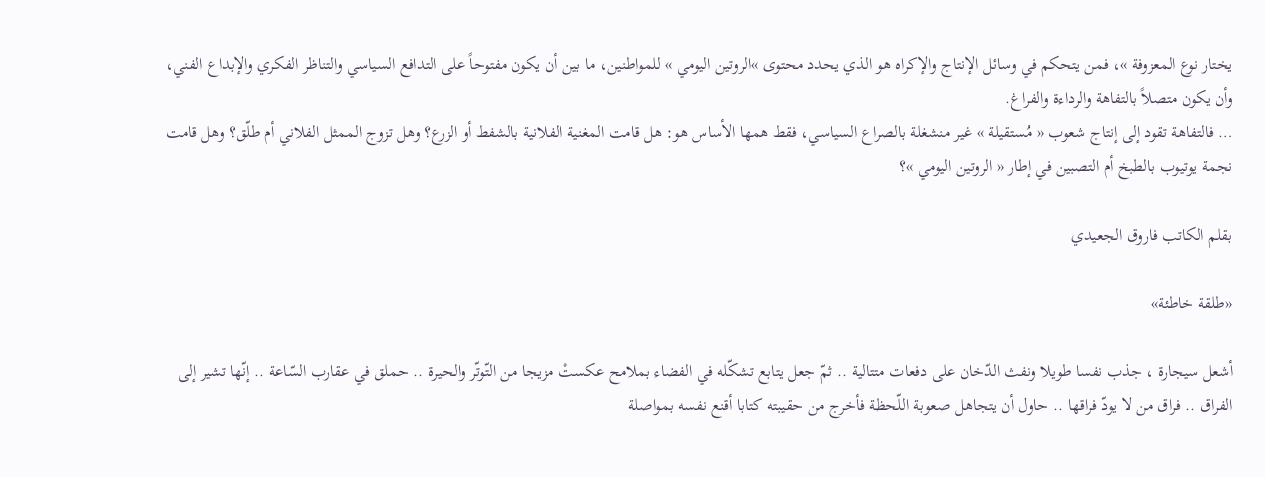يختار نوع المعزوفة »، فمن يتحكم في وسائل الإنتاج والإكراه هو الذي يحدد محتوى »الروتين اليومي » للمواطنين، ما بين أن يكون مفتوحاً على التدافع السياسي والتناظر الفكري والإبداع الفني، وأن يكون متصلاً بالتفاهة والرداءة والفراغ.
… فالتفاهة تقود إلى إنتاج شعوب « مُستقيلة » غير منشغلة بالصراع السياسي، فقط همها الأساس هو: هل قامت المغنية الفلانية بالشفط أو الزرع؟ وهل تزوج الممثل الفلاني أم طلّق؟ وهل قامت نجمة يوتيوب بالطبخ أم التصبين في إطار « الروتين اليومي »؟

بقلم الكاتب فاروق الجعيدي

«طلقة خاطئة»

أشعل سيجارة ، جذب نفسا طويلا ونفث الدّخان على دفعات متتالية .. ثمّ جعل يتابع تشكّله في الفضاء بملامح عكستْ مزيجا من التّوتّر والحيرة .. حملق في عقارب السّاعة .. إنّها تشير إلى الفراق .. فراق من لا يودّ فراقها .. حاول أن يتجاهل صعوبة اللّحظة فأخرج من حقيبته كتابا أقنع نفسه بمواصلة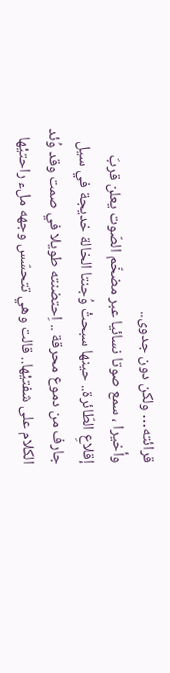قرائته… ولكن دون جدوى..
وأخيرا ، سمع صوتا نسائيا عبر مضخّم الصّوت يعلن قربَ إقلاعِ الطّائرة.. حينها سبحتْ وُجنتا الخالة خديجة في سيل جارف من دموع محرقة .. اِحتضنته طويلا في صمت وقد وُئد الكلام على شفتيْها.. قالت وهي تتحسّس وجهه ملء راحتيْها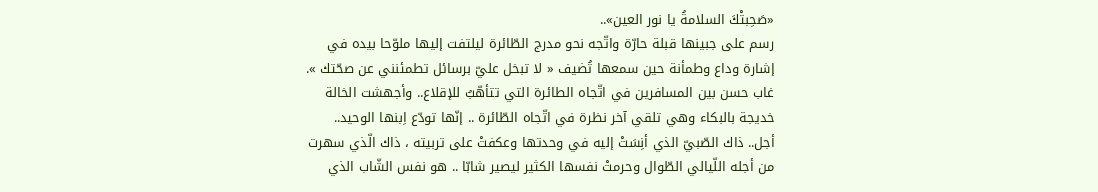«صَحِبتْكَ السلامةُ يا نور العين»..
رسم على جبينها قبلة حارّة واتّجه نحو مدرج الطّائرة ليلتفت إليها ملوّحا بيده في إشارة وداع وطمأنة حين سمعها تُضيف « لا تبخل عليّ برسائل تطمئنني عن صحّتك ».
غاب حسن بين المسافرين في اتّجاه الطائرة التي تتأهّبُ للإقلاع.. وأجهشت الخالة خديجة بالبكاء وهي تلقي آخر نظرة في اتّجاه الطّائرة .. إنّها تودّع اِبنها الوحيد..
أجل.. ذاك الصّبيّ الذي أنِسَتْ إليه في وحدتها وعكفتْ على تربيته ، ذاك الّذي سهرت من أجله اللّيالي الطّوال وحرمتْ نفسها الكثير ليصير شابّا .. هو نفس الشّاب الذي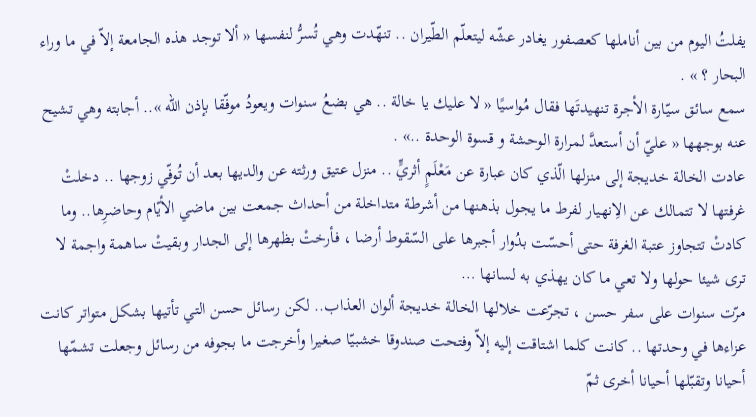يفلتُ اليوم من بين أناملها كعصفور يغادر عشّه ليتعلّم الطّيران .. تنهّدت وهي تُسرُّ لنفسها « ألا توجد هذه الجامعة إلاّ في ما وراء البحار ؟ » .
سمع سائق سيّارة الأجرة تنهيدتَها فقال مُواسيًا « لا عليك يا خالة .. هي بضعُ سنوات ويعودُ موفّقا بإذن الله ».. أجابته وهي تشيح عنه بوجهها « عليّ أن أستعدَّ لمرارة الوحشة و قسوة الوحدة ..» .
عادت الخالة خديجة إلى منزلها الّذي كان عبارة عن مَعْلَمٍ أثريٍّ .. منزل عتيق ورثته عن والديها بعد أن تُوفّي زوجها .. دخلتْ غرفتها لا تتمالك عن الاِنهيار لفرط ما يجول بذهنها من أشرطة متداخلة من أحداث جمعت بين ماضي الأيّام وحاضرِها.. وما كادتْ تتجاوز عتبة الغرفة حتى أحسّت بدُوار أجبرها على السّقوط أرضا ، فأرختْ بظهرها إلى الجدار وبقيتْ ساهمة واجمة لا ترى شيئا حولها ولا تعي ما كان يهذي به لسانها …
مرّت سنوات على سفر حسن ، تجرّعت خلالها الخالة خديجة ألوان العذاب.. لكن رسائل حسن التي تأتيها بشكل متواتر كانت عزاءها في وحدتها .. كانت كلما اشتاقت إليه إلاّ وفتحت صندوقا خشبيّا صغيرا وأخرجت ما بجوفه من رسائل وجعلت تشمّها أحيانا وتقبّلها أحيانا أخرى ثمّ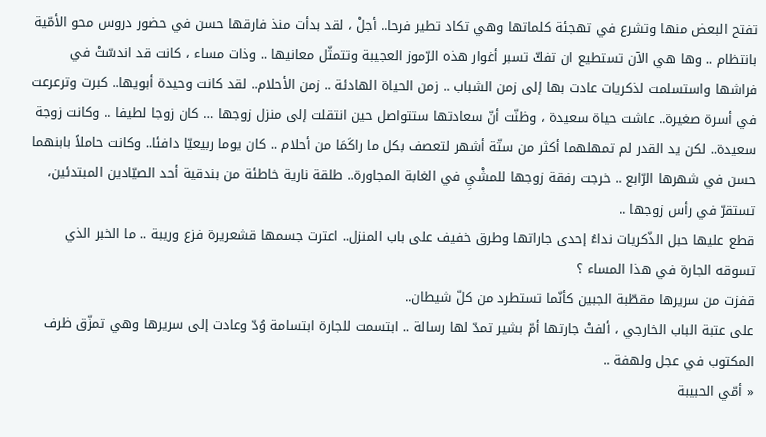تفتح البعض منها وتشرع في تهجئة كلماتها وهي تكاد تطير فرحا.. أجلْ ، لقد بدأت منذ فارقها حسن في حضور دروس محو الأمّية بانتظام .. وها هي الآن تستطيع ان تفكّ تسبر أغوار هذه الرّموز العجيبة وتتمثّل معانيها .. وذات مساء ، كانت قد اندسّتْ في فراشها واستسلمت لذكريات عادت بها إلى زمن الشباب .. زمن الحياة الهادئة .. زمن الأحلام.. لقد كانت وحيدة أبويها.. كبرت وترعرعت في أسرة صغيرة.. عاشت حياة سعيدة ، وظنّت أنّ سعادتها ستتواصل حين انتقلت إلى منزل زوجها … كان زوجا لطيفا .. وكانت زوجة سعيدة.. لكن يد القدر لم تمهلهما أكثر من ستّة أشهر لتعصف بكل ما راكَمَا من أحلام .. كان يوما ربيعيّا دافئا.. وكانت حاملاً بابنهما حسن في شهرها الرّابع .. خرجت رفقة زوجها للمشْيِ في الغابة المجاورة.. طلقة نارية خاطئة من بندقية أحد الصيّادين المبتدئين، تستقرّ في رأس زوجها ..
قطع عليها حبل الذّكريات نداءُ إحدى جاراتها وطرق خفيف على باب المنزل.. اعترت جسمها قشعريرة فزع وريبة .. ما الخبر الذي تسوقه الجارة في هذا المساء ؟
قفزت من سريرها مقطّبة الجبين كأنّما تستطرد من كلّ شيطان..
على عتبة الباب الخارجي ، ألفتْ جارتها أمّ بشير تمدّ لها رسالة .. ابتسمت للجارة ابتسامة وُدّ وعادت إلى سريرها وهي تمزّق ظرف المكتوب في عجل ولهفة ..
« أمّي الحبيبة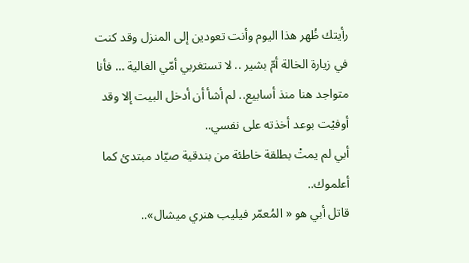رأيتك ظُهر هذا اليوم وأنت تعودين إلى المنزل وقد كنت في زيارة الخالة أمّ بشير .. لا تستغربي أمّي الغالية … فأنا متواجد هنا منذ أسابيع.. لم أشأ أن أدخل البيت إلا وقد أوفيْت بوعد أخذته على نفسي..
أبي لم يمتْ بطلقة خاطئة من بندقية صيّاد مبتدئ كما أعلموك..
قاتل أبي هو « المُعمّر فيليب هنري ميشال»..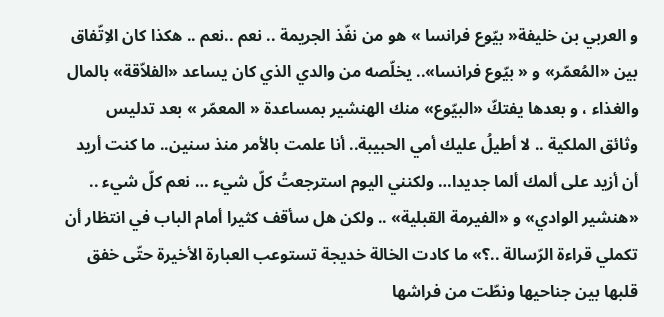و العربي بن خليفة« بيّوع فرانسا » هو من نفّذ الجريمة .. نعم ..نعم .. هكذا كان الاِتّفاق بين «المُعمّر» و « بيّوع فرانسا».. يخلّصه من والدي الذي كان يساعد «الفلاّقة» بالمال والغذاء ، و بعدها يفتكّ «البيّوع» منك الهنشير بمساعدة « المعمّر » بعد تدليس وثائق الملكية .. لا أطيلُ عليك أمي الحبيبة.. أنا علمت بالأمر منذ سنين.. ما كنت أريد أن أزيد على ألمك ألما جديدا… ولكنني اليوم استرجعتُ كلّ شيء … نعم كلّ شيء .. «هنشير الوادي» و «الفيرمة القبلية» .. ولكن هل سأقف كثيرا أمام الباب في انتظار أن تكملي قراءة الرّسالة ..؟» ما كادت الخالة خديجة تستوعب العبارة الأخيرة حتّى خفق قلبها بين جناحيها ونطّت من فراشها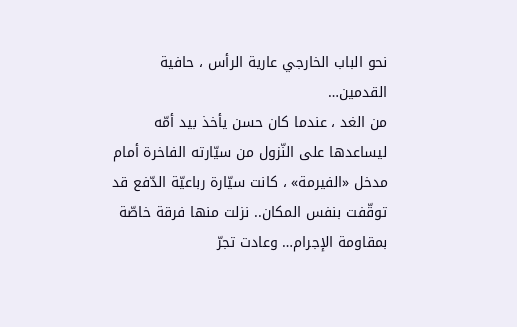نحو الباب الخارجي عارية الرأس ، حافية القدمين…
من الغد ، عندما كان حسن يأخذ بيد أمّه ليساعدها على النّزول من سيّارته الفاخرة أمام مدخل «الفيرمة» ، كانت سيّارة رباعيّة الدّفع قد توقّفت بنفس المكان.. نزلت منها فرقة خاصّة بمقاومة الإجرام… وعادت تجرّ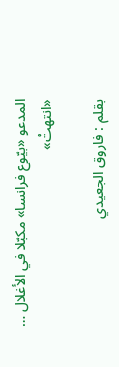المدعو «بيّوع فرانسا» مكبّلا في الأغلال …
«انتهتْ»

بقلم : فاروق الجعيدي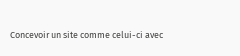Concevoir un site comme celui-ci avec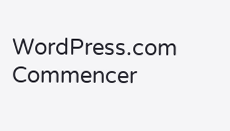WordPress.com
Commencer